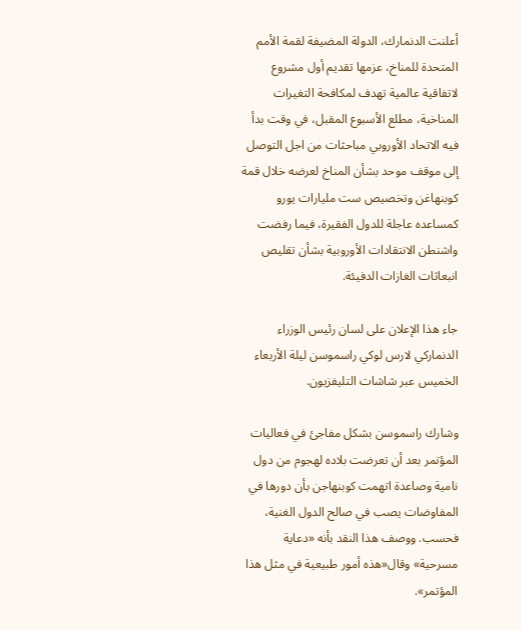أعلنت الدنمارك، الدولة المضيفة لقمة الأمم المتحدة للمناخ، عزمها تقديم أول مشروع لاتفاقية عالمية تهدف لمكافحة التغيرات المناخية، مطلع الأسبوع المقبل، في وقت بدأ فيه الاتحاد الأوروبي مباحثات من اجل التوصل إلى موقف موحد بشأن المناخ لعرضه خلال قمة كوبنهاغن وتخصيص ست مليارات يورو كمساعده عاجلة للدول الفقيرة، فيما رفضت واشنطن الانتقادات الأوروبية بشأن تقليص انبعاثات الغازات الدفيئة.

جاء هذا الإعلان على لسان رئيس الوزراء الدنماركي لارس لوكي راسموسن ليلة الأربعاء الخميس عبر شاشات التليفزيون.

وشارك راسموسن بشكل مفاجئ في فعاليات المؤتمر بعد أن تعرضت بلاده لهجوم من دول نامية وصاعدة اتهمت كوبنهاجن بأن دورها في المفاوضات يصب في صالح الدول الغنية، فحسب. ووصف هذا النقد بأنه «دعاية مسرحية» وقال«هذه أمور طبيعية في مثل هذا المؤتمر».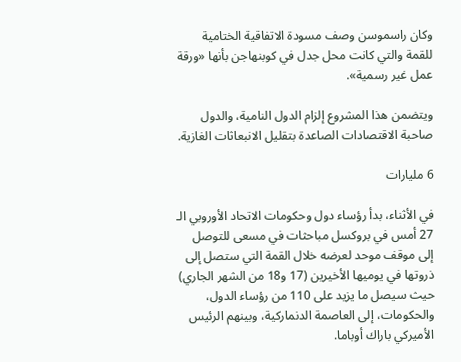وكان راسموسن وصف مسودة الاتفاقية الختامية للقمة والتي كانت محل جدل في كوبنهاجن بأنها «ورقة عمل غير رسمية».

ويتضمن هذا المشروع إلزام الدول النامية، والدول صاحبة الاقتصادات الصاعدة بتقليل الانبعاثات الغازية.

6 مليارات

في الأثناء، بدأ رؤساء دول وحكومات الاتحاد الأوروبي الـ 27 أمس في بروكسل مباحثات في مسعى للتوصل إلى موقف موحد لعرضه خلال القمة التي ستصل إلى ذروتها في يوميها الأخيرين (17 و18 من الشهر الجاري) حيث سيصل ما يزيد على 110 من رؤساء الدول، والحكومات، إلى العاصمة الدنماركية، وبينهم الرئيس الأميركي باراك أوباما.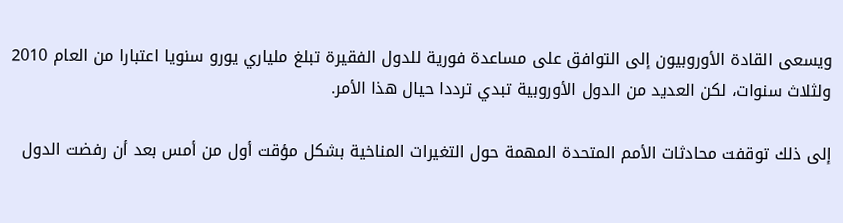ويسعى القادة الأوروبيون إلى التوافق على مساعدة فورية للدول الفقيرة تبلغ ملياري يورو سنويا اعتبارا من العام 2010 ولثلاث سنوات، لكن العديد من الدول الأوروبية تبدي ترددا حيال هذا الأمر.

إلى ذلك توقفت محادثات الأمم المتحدة المهمة حول التغيرات المناخية بشكل مؤقت أول من أمس بعد أن رفضت الدول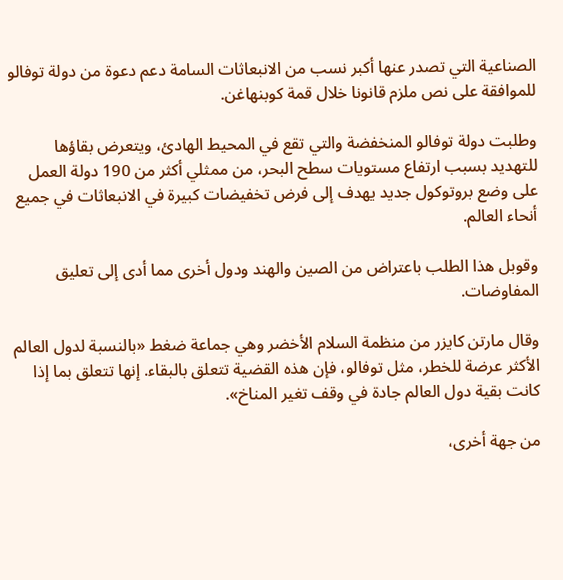الصناعية التي تصدر عنها أكبر نسب من الانبعاثات السامة دعم دعوة من دولة توفالو للموافقة على نص ملزم قانونا خلال قمة كوبنهاغن.

وطلبت دولة توفالو المنخفضة والتي تقع في المحيط الهادئ، ويتعرض بقاؤها للتهديد بسبب ارتفاع مستويات سطح البحر، من ممثلي أكثر من 190 دولة العمل على وضع بروتوكول جديد يهدف إلى فرض تخفيضات كبيرة في الانبعاثات في جميع أنحاء العالم.

وقوبل هذا الطلب باعتراض من الصين والهند ودول أخرى مما أدى إلى تعليق المفاوضات.

وقال مارتن كايزر من منظمة السلام الأخضر وهي جماعة ضغط «بالنسبة لدول العالم الأكثر عرضة للخطر، مثل توفالو، فإن هذه القضية تتعلق بالبقاء. إنها تتعلق بما إذا كانت بقية دول العالم جادة في وقف تغير المناخ».

من جهة أخرى،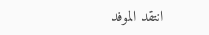انتقد الموفد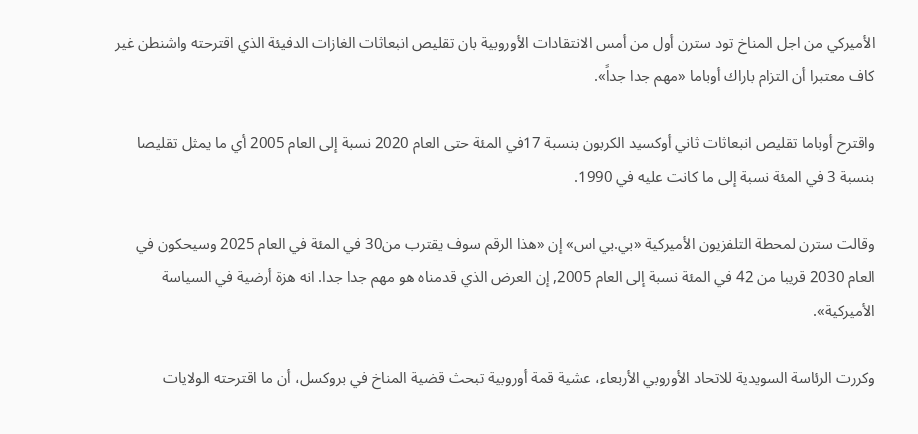الأميركي من اجل المناخ تود سترن أول من أمس الانتقادات الأوروبية بان تقليص انبعاثات الغازات الدفيئة الذي اقترحته واشنطن غير كاف معتبرا أن التزام باراك أوباما «مهم جدا جداً».

واقترح أوباما تقليص انبعاثات ثاني أوكسيد الكربون بنسبة 17في المئة حتى العام 2020 نسبة إلى العام 2005 أي ما يمثل تقليصا بنسبة 3 في المئة نسبة إلى ما كانت عليه في 1990.

وقالت سترن لمحطة التلفزيون الأميركية «بي.بي اس» إن «هذا الرقم سوف يقترب من30 في المئة في العام 2025 وسيحكون في العام 2030 قريبا من 42 في المئة نسبة إلى العام 2005, إن العرض الذي قدمناه هو مهم جدا جدا. انه هزة أرضية في السياسة الأميركية».

وكررت الرئاسة السويدية للاتحاد الأوروبي الأربعاء، عشية قمة أوروبية تبحث قضية المناخ في بروكسل، أن ما اقترحته الولايات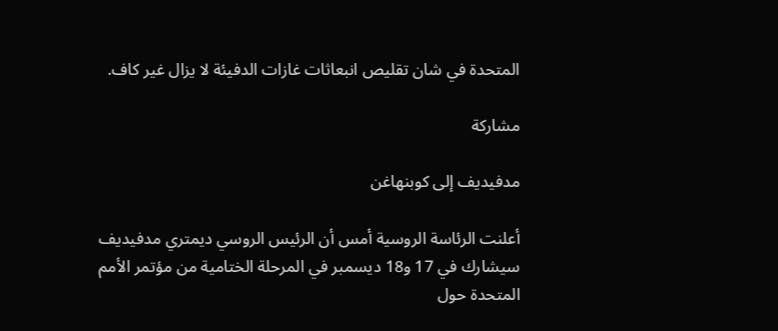المتحدة في شان تقليص انبعاثات غازات الدفيئة لا يزال غير كاف.

مشاركة

مدفيديف إلى كوبنهاغن

أعلنت الرئاسة الروسية أمس أن الرئيس الروسي ديمتري مدفيديف سيشارك في 17 و18 ديسمبر في المرحلة الختامية من مؤتمر الأمم المتحدة حول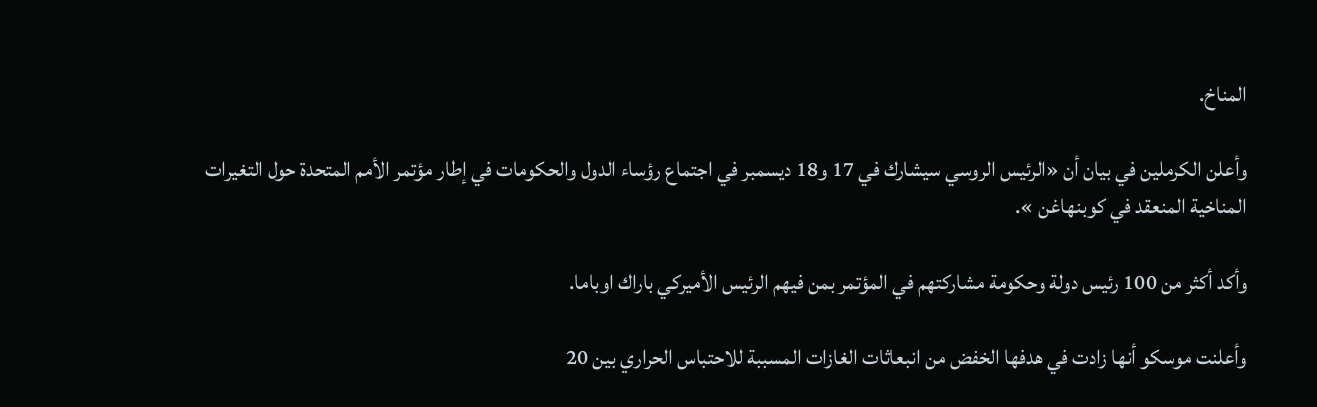المناخ.

وأعلن الكرملين في بيان أن «الرئيس الروسي سيشارك في 17 و18 ديسمبر في اجتماع رؤساء الدول والحكومات في إطار مؤتمر الأمم المتحدة حول التغيرات المناخية المنعقد في كوبنهاغن ».

وأكد أكثر من 100 رئيس دولة وحكومة مشاركتهم في المؤتمر بمن فيهم الرئيس الأميركي باراك اوباما.

وأعلنت موسكو أنها زادت في هدفها الخفض من انبعاثات الغازات المسببة للاحتباس الحراري بين 20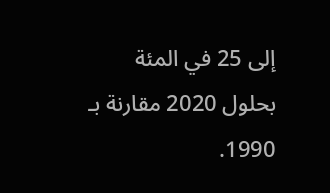إلى 25 في المئة بحلول 2020 مقارنة بـ 1990.